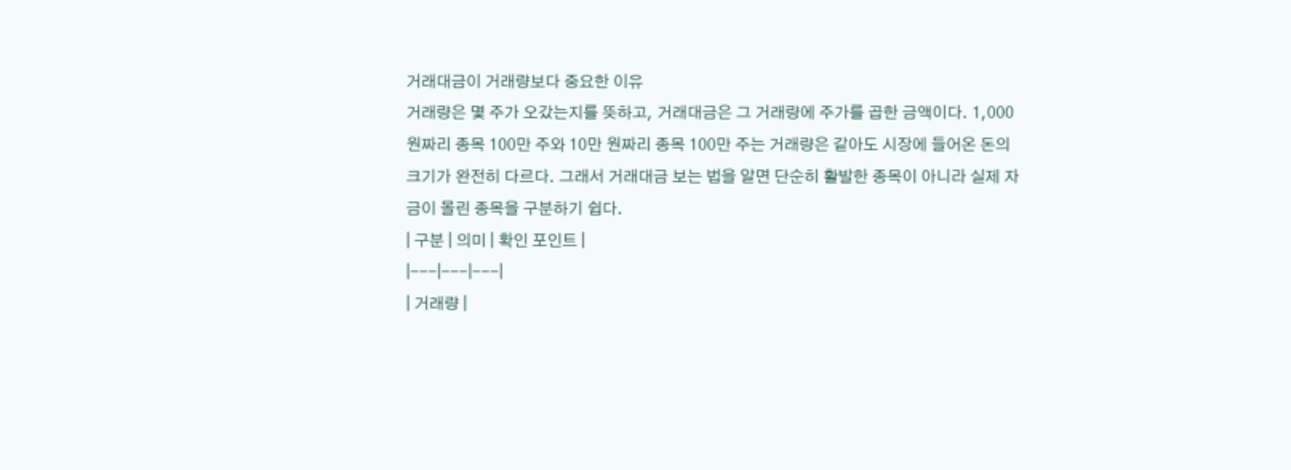거래대금이 거래량보다 중요한 이유
거래량은 몇 주가 오갔는지를 뜻하고, 거래대금은 그 거래량에 주가를 곱한 금액이다. 1,000원짜리 종목 100만 주와 10만 원짜리 종목 100만 주는 거래량은 같아도 시장에 들어온 돈의 크기가 완전히 다르다. 그래서 거래대금 보는 법을 알면 단순히 활발한 종목이 아니라 실제 자금이 몰린 종목을 구분하기 쉽다.
| 구분 | 의미 | 확인 포인트 |
|---|---|---|
| 거래량 |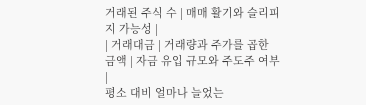거래된 주식 수 | 매매 활기와 슬리피지 가능성 |
| 거래대금 | 거래량과 주가를 곱한 금액 | 자금 유입 규모와 주도주 여부 |
평소 대비 얼마나 늘었는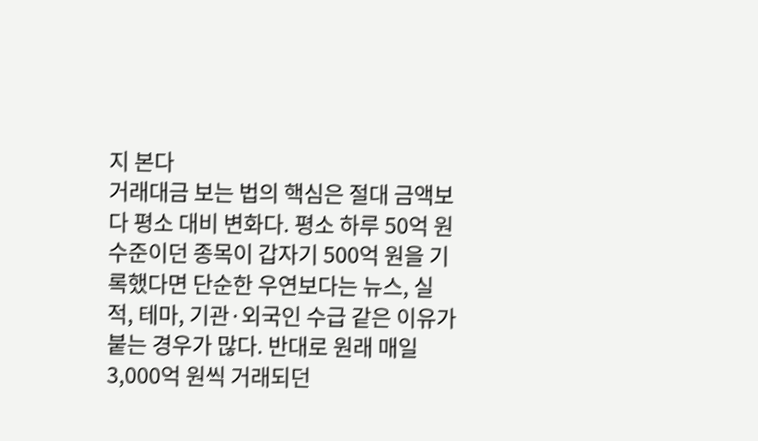지 본다
거래대금 보는 법의 핵심은 절대 금액보다 평소 대비 변화다. 평소 하루 50억 원 수준이던 종목이 갑자기 500억 원을 기록했다면 단순한 우연보다는 뉴스, 실적, 테마, 기관·외국인 수급 같은 이유가 붙는 경우가 많다. 반대로 원래 매일 3,000억 원씩 거래되던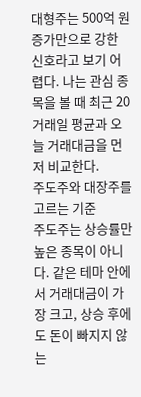대형주는 500억 원 증가만으로 강한 신호라고 보기 어렵다. 나는 관심 종목을 볼 때 최근 20거래일 평균과 오늘 거래대금을 먼저 비교한다.
주도주와 대장주를 고르는 기준
주도주는 상승률만 높은 종목이 아니다. 같은 테마 안에서 거래대금이 가장 크고, 상승 후에도 돈이 빠지지 않는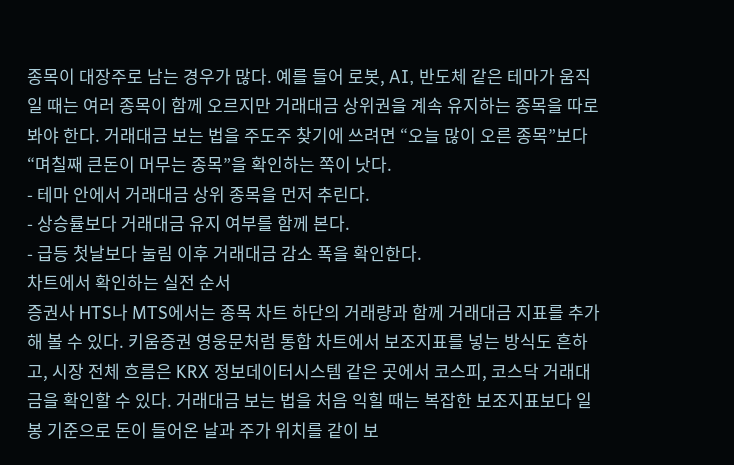종목이 대장주로 남는 경우가 많다. 예를 들어 로봇, AI, 반도체 같은 테마가 움직일 때는 여러 종목이 함께 오르지만 거래대금 상위권을 계속 유지하는 종목을 따로 봐야 한다. 거래대금 보는 법을 주도주 찾기에 쓰려면 “오늘 많이 오른 종목”보다 “며칠째 큰돈이 머무는 종목”을 확인하는 쪽이 낫다.
- 테마 안에서 거래대금 상위 종목을 먼저 추린다.
- 상승률보다 거래대금 유지 여부를 함께 본다.
- 급등 첫날보다 눌림 이후 거래대금 감소 폭을 확인한다.
차트에서 확인하는 실전 순서
증권사 HTS나 MTS에서는 종목 차트 하단의 거래량과 함께 거래대금 지표를 추가해 볼 수 있다. 키움증권 영웅문처럼 통합 차트에서 보조지표를 넣는 방식도 흔하고, 시장 전체 흐름은 KRX 정보데이터시스템 같은 곳에서 코스피, 코스닥 거래대금을 확인할 수 있다. 거래대금 보는 법을 처음 익힐 때는 복잡한 보조지표보다 일봉 기준으로 돈이 들어온 날과 주가 위치를 같이 보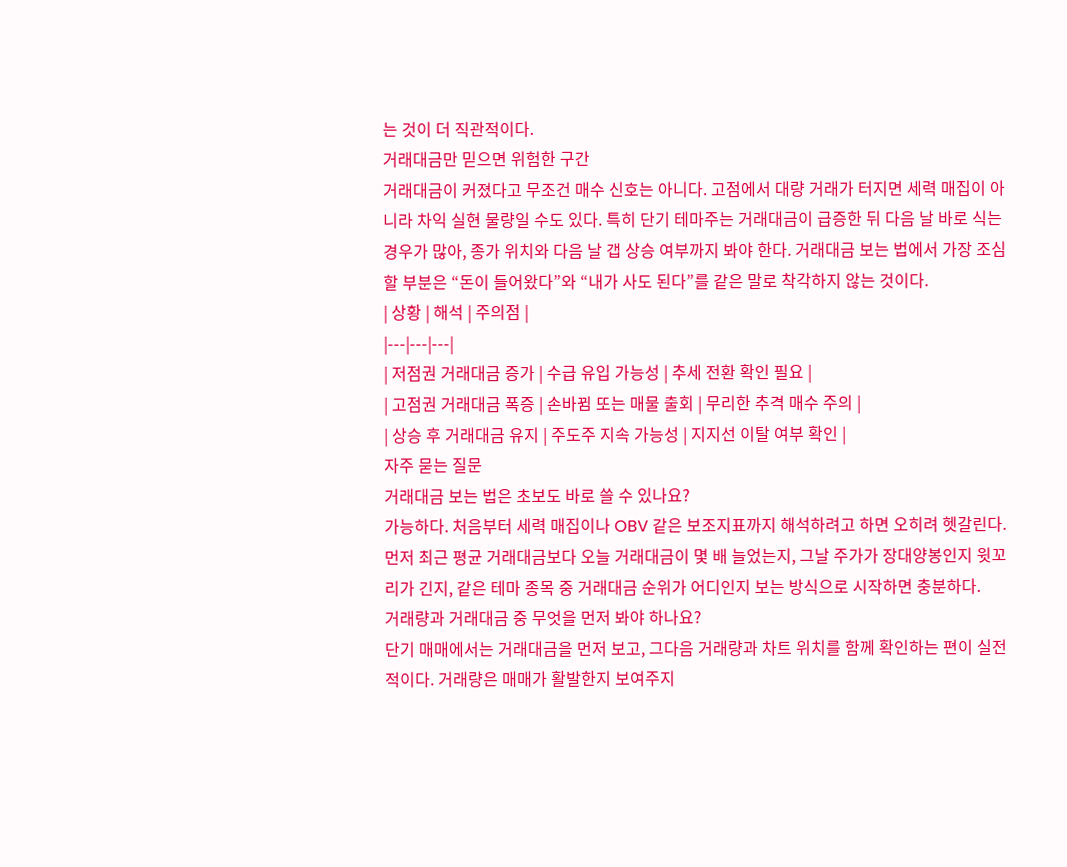는 것이 더 직관적이다.
거래대금만 믿으면 위험한 구간
거래대금이 커졌다고 무조건 매수 신호는 아니다. 고점에서 대량 거래가 터지면 세력 매집이 아니라 차익 실현 물량일 수도 있다. 특히 단기 테마주는 거래대금이 급증한 뒤 다음 날 바로 식는 경우가 많아, 종가 위치와 다음 날 갭 상승 여부까지 봐야 한다. 거래대금 보는 법에서 가장 조심할 부분은 “돈이 들어왔다”와 “내가 사도 된다”를 같은 말로 착각하지 않는 것이다.
| 상황 | 해석 | 주의점 |
|---|---|---|
| 저점권 거래대금 증가 | 수급 유입 가능성 | 추세 전환 확인 필요 |
| 고점권 거래대금 폭증 | 손바뀜 또는 매물 출회 | 무리한 추격 매수 주의 |
| 상승 후 거래대금 유지 | 주도주 지속 가능성 | 지지선 이탈 여부 확인 |
자주 묻는 질문
거래대금 보는 법은 초보도 바로 쓸 수 있나요?
가능하다. 처음부터 세력 매집이나 OBV 같은 보조지표까지 해석하려고 하면 오히려 헷갈린다. 먼저 최근 평균 거래대금보다 오늘 거래대금이 몇 배 늘었는지, 그날 주가가 장대양봉인지 윗꼬리가 긴지, 같은 테마 종목 중 거래대금 순위가 어디인지 보는 방식으로 시작하면 충분하다.
거래량과 거래대금 중 무엇을 먼저 봐야 하나요?
단기 매매에서는 거래대금을 먼저 보고, 그다음 거래량과 차트 위치를 함께 확인하는 편이 실전적이다. 거래량은 매매가 활발한지 보여주지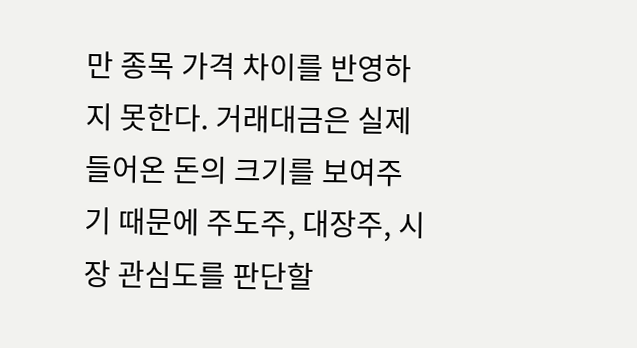만 종목 가격 차이를 반영하지 못한다. 거래대금은 실제 들어온 돈의 크기를 보여주기 때문에 주도주, 대장주, 시장 관심도를 판단할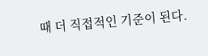때 더 직접적인 기준이 된다.